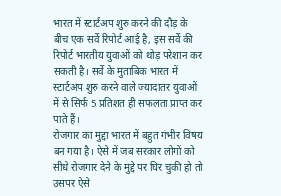भारत में स्टार्टअप शुरु करने की दौड़ के बीच एक सर्वे रिपोर्ट आई है, इस सर्वे की रिपोर्ट भारतीय युवाओं को थोड़ परेशान कर सकती है। सर्वे के मुताबिक भारत में स्टार्टअप शुरु करने वाले ज्यादातर युवाओं में से सिर्फ 5 प्रतिशत ही सफलता प्राप्त कर पाते हैं।
रोजगार का मुद्दा भारत में बहुत गंभीर विषय बन गया है। ऐसे में जब सरकार लोगों को सीधे रोजगार देने के मुद्दे पर घिर चुकी हो तो उसपर ऐसे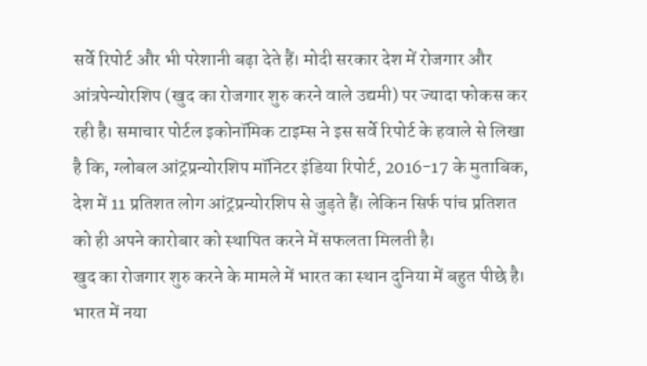सर्वे रिपोर्ट और भी परेशानी बढ़ा देते हैं। मोदी सरकार देश में रोजगार और आंत्रपेन्योरशिप (खुद का रोजगार शुरु करने वाले उद्यमी) पर ज्यादा फोकस कर रही है। समाचार पोर्टल इकोनॉमिक टाइम्स ने इस सर्वे रिपोर्ट के हवाले से लिखा है कि, ग्लोबल आंट्रप्रन्योरशिप मॉनिटर इंडिया रिपोर्ट, 2016-17 के मुताबिक, देश में 11 प्रतिशत लोग आंट्रप्रन्योरशिप से जुड़ते हैं। लेकिन सिर्फ पांच प्रतिशत को ही अपने कारोबार को स्थापित करने में सफलता मिलती है।
खुद का रोजगार शुरु करने के मामले में भारत का स्थान दुनिया में बहुत पीछे है। भारत में नया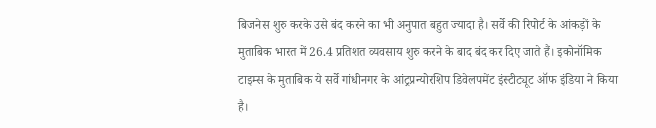बिजनेस शुरु करके उसे बंद करने का भी अनुपात बहुत ज्यादा है। सर्वे की रिपोर्ट के आंकड़ों के मुताबिक भारत में 26.4 प्रतिशत व्यवसाय शुरु करने के बाद बंद कर दिए जाते हैं। इकोनॉमिक टाइम्स के मुताबिक ये सर्वे गांधीनगर के आंट्रप्रन्योरशिप डिवेलपमेंट इंस्टीट्यूट ऑफ इंडिया ने किया है।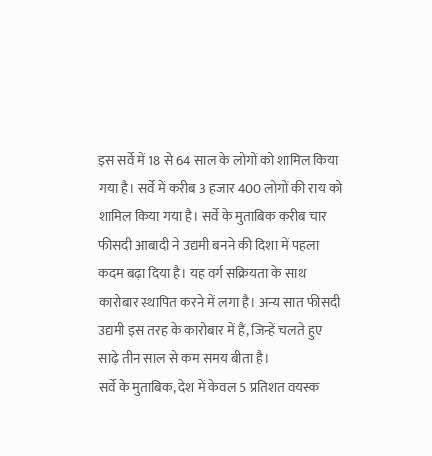इस सर्वे में 18 से 64 साल के लोगों को शामिल किया गया है। सर्वे में करीब 3 हजार 400 लोगों की राय को शामिल किया गया है। सर्वे के मुताबिक करीब चार फीसदी आबादी ने उद्यमी बनने की दिशा में पहला कदम बढ़ा दिया है। यह वर्ग सक्रियता के साथ कारोबार स्थापित करने में लगा है। अन्य सात फीसदी उद्यमी इस तरह के कारोबार में हैं, जिन्हें चलते हुए साढ़े तीन साल से कम समय बीता है।
सर्वे के मुताबिक, देश में केवल 5 प्रतिशत वयस्क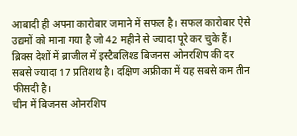आबादी ही अपना कारोबार जमाने में सफल है। सफल कारोबार ऐसे उद्यमों को माना गया है जो 42 महीने से ज्यादा पूरे कर चुके हैं। ब्रिक्स देशों में ब्राजील में इस्टैबलिश्ड बिजनस ओनरशिप की दर सबसे ज्यादा 17 प्रतिशथ है। दक्षिण अफ्रीका में यह सबसे कम तीन फीसदी है।
चीन में बिजनस ओनरशिप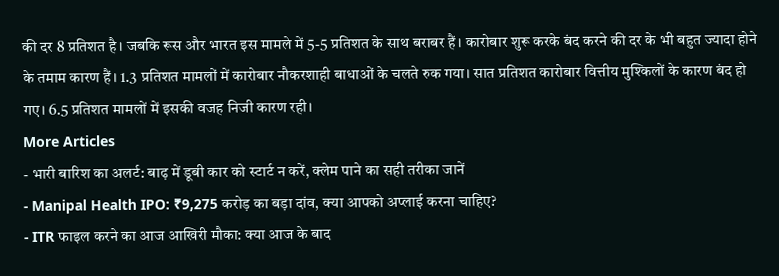की दर 8 प्रतिशत है। जबकि रूस और भारत इस मामले में 5-5 प्रतिशत के साथ बराबर हैं। कारोबार शुरू करके बंद करने की दर के भी बहुत ज्यादा होने के तमाम कारण हैं। 1.3 प्रतिशत मामलों में कारोबार नौकरशाही बाधाओं के चलते रुक गया। सात प्रतिशत कारोबार वित्तीय मुश्किलों के कारण बंद हो गए। 6.5 प्रतिशत मामलों में इसकी वजह निजी कारण रही।
More Articles
- भारी बारिश का अलर्ट: बाढ़ में डूबी कार को स्टार्ट न करें, क्लेम पाने का सही तरीका जानें
- Manipal Health IPO: ₹9,275 करोड़ का बड़ा दांव, क्या आपको अप्लाई करना चाहिए?
- ITR फाइल करने का आज आखिरी मौका: क्या आज के बाद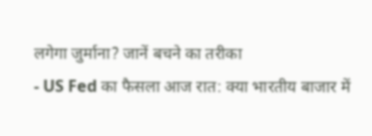लगेगा जुर्माना? जानें बचने का तरीका
- US Fed का फैसला आज रात: क्या भारतीय बाजार में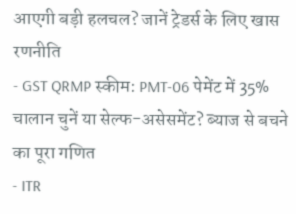आएगी बड़ी हलचल? जानें ट्रेडर्स के लिए खास रणनीति
- GST QRMP स्कीम: PMT-06 पेमेंट में 35% चालान चुनें या सेल्फ-असेसमेंट? ब्याज से बचने का पूरा गणित
- ITR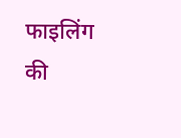फाइलिंग की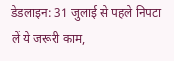डेडलाइन: 31 जुलाई से पहले निपटा लें ये जरूरी काम,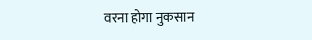वरना होगा नुकसान